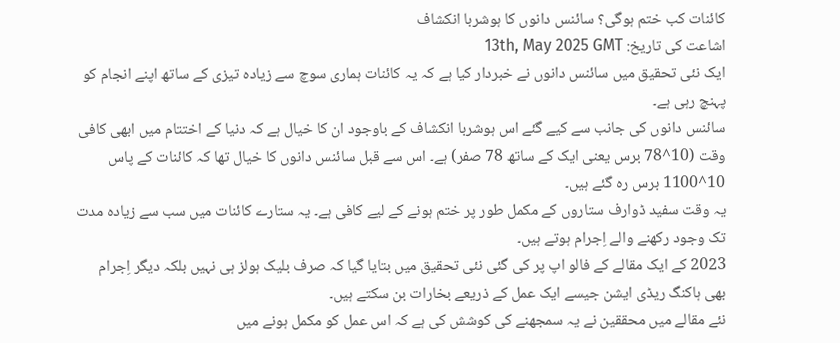کائنات کب ختم ہوگی؟ سائنس دانوں کا ہوشربا انکشاف
اشاعت کی تاریخ: 13th, May 2025 GMT
ایک نئی تحقیق میں سائنس دانوں نے خبردار کیا ہے کہ یہ کائنات ہماری سوچ سے زیادہ تیزی کے ساتھ اپنے انجام کو پہنچ رہی ہے۔
سائنس دانوں کی جانب سے کیے گئے اس ہوشربا انکشاف کے باوجود ان کا خیال ہے کہ دنیا کے اختتام میں ابھی کافی وقت (10^78 برس یعنی ایک کے ساتھ 78 صفر) ہے۔ اس سے قبل سائنس دانوں کا خیال تھا کہ کائنات کے پاس 10^1100 برس رہ گئے ہیں۔
یہ وقت سفید ڈوارف ستاروں کے مکمل طور پر ختم ہونے کے لیے کافی ہے۔ یہ ستارے کائنات میں سب سے زیادہ مدت تک وجود رکھنے والے اِجرام ہوتے ہیں۔
2023 کے ایک مقالے کے فالو اپ پر کی گئی نئی تحقیق میں بتایا گیا کہ صرف بلیک ہولز ہی نہیں بلکہ دیگر اِجرام بھی ہاکنگ ریڈی ایشن جیسے ایک عمل کے ذریعے بخارات بن سکتے ہیں۔
نئے مقالے میں محققین نے یہ سمجھنے کی کوشش کی ہے کہ اس عمل کو مکمل ہونے میں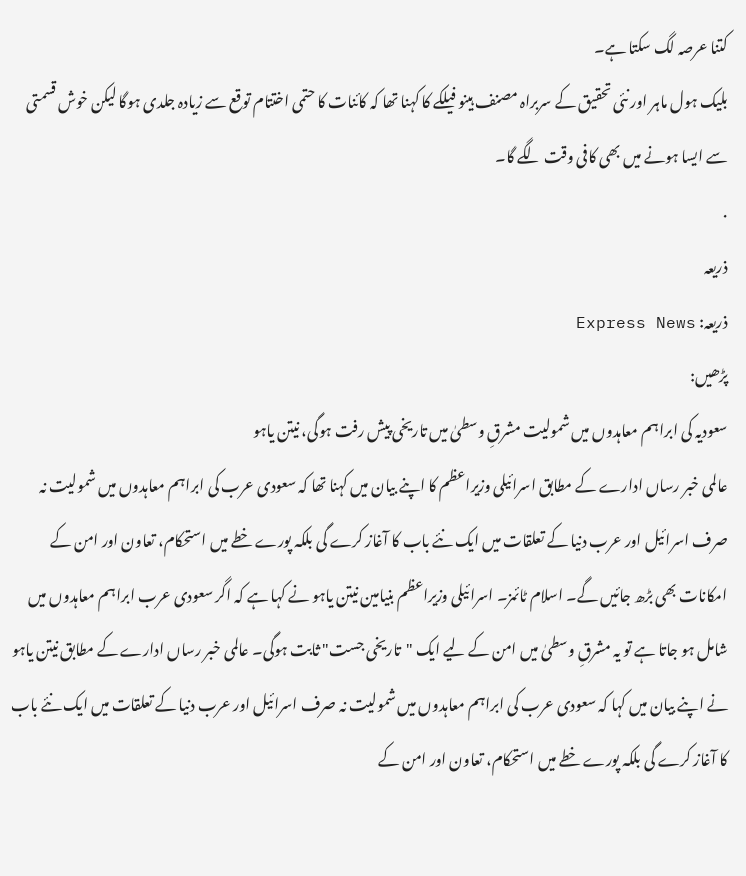کتنا عرصہ لگ سکتا ہے۔
بلیک ہول ماہر اور نئی تحقیق کے سربراہ مصنف ہینو فیلکے کا کہنا تھا کہ کائنات کا حتمی اختتام توقع سے زیادہ جلدی ہوگا لیکن خوش قسمتی سے ایسا ہونے میں بھی کافی وقت لگے گا۔
.
ذریعہ
ذریعہ: Express News
پڑھیں:
سعودیہ کی ابراہم معاہدوں میں شمولیت مشرقِ وسطیٰ میں تاریخی پیش رفت ہوگی، نیتن یاہو
عالمی خبر رساں ادارے کے مطابق اسرائیلی وزیراعظم کا اپنے بیان میں کہنا تھا کہ سعودی عرب کی ابراہم معاہدوں میں شمولیت نہ صرف اسرائیل اور عرب دنیا کے تعلقات میں ایک نئے باب کا آغاز کرے گی بلکہ پورے خطے میں استحکام، تعاون اور امن کے امکانات بھی بڑھ جائیں گے۔ اسلام ٹائمز۔ اسرائیلی وزیراعظم بنیامین نیتن یاہو نے کہا ہے کہ اگر سعودی عرب ابراہم معاہدوں میں شامل ہو جاتا ہے تو یہ مشرقِ وسطیٰ میں امن کے لیے ایک "تاریخی جست" ثابت ہوگی۔ عالمی خبر رساں ادارے کے مطابق نیتن یاہو نے اپنے بیان میں کہا کہ سعودی عرب کی ابراہم معاہدوں میں شمولیت نہ صرف اسرائیل اور عرب دنیا کے تعلقات میں ایک نئے باب کا آغاز کرے گی بلکہ پورے خطے میں استحکام، تعاون اور امن کے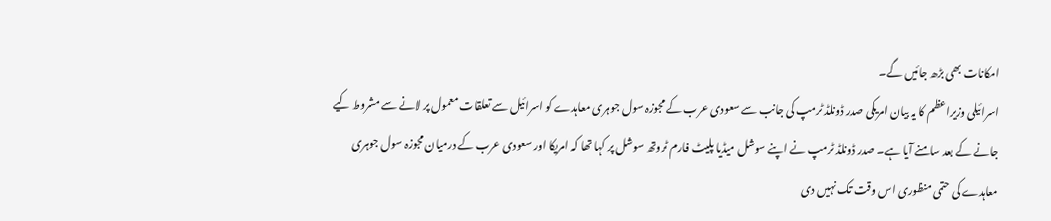امکانات بھی بڑھ جائیں گے۔
اسرائیلی وزیراعظم کا یہ بیان امریکی صدر ڈونلڈ ٹرمپ کی جانب سے سعودی عرب کے مجوزہ سول جوہری معاہدے کو اسرائیل سے تعلقات معمول پر لانے سے مشروط کیے جانے کے بعد سامنے آیا ہے۔ صدر ڈونلڈ ٹرمپ نے اپنے سوشل میڈیا پلیٹ فارم ٹروتھ سوشل پر کہا تھا کہ امریکا اور سعودی عرب کے درمیان مجوزہ سول جوہری معاہدے کی حتمی منظوری اس وقت تک نہیں دی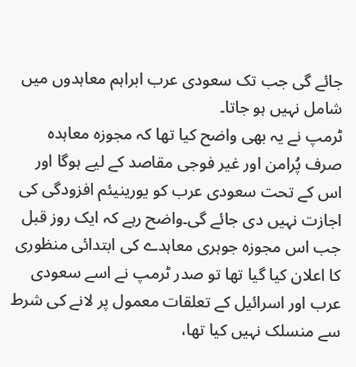جائے گی جب تک سعودی عرب ابراہم معاہدوں میں شامل نہیں ہو جاتا۔
ٹرمپ نے یہ بھی واضح کیا تھا کہ مجوزہ معاہدہ صرف پُرامن اور غیر فوجی مقاصد کے لیے ہوگا اور اس کے تحت سعودی عرب کو یورینیئم افزودگی کی اجازت نہیں دی جائے گی۔واضح رہے کہ ایک روز قبل جب اس مجوزہ جوہری معاہدے کی ابتدائی منظوری کا اعلان کیا گیا تھا تو صدر ٹرمپ نے اسے سعودی عرب اور اسرائیل کے تعلقات معمول پر لانے کی شرط سے منسلک نہیں کیا تھا،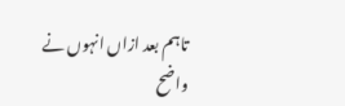تاہم بعد ازاں انہوں نے واضح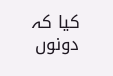کیا کہ دونوں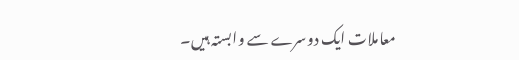معاملات ایک دوسرے سے وابستہ ہیں۔